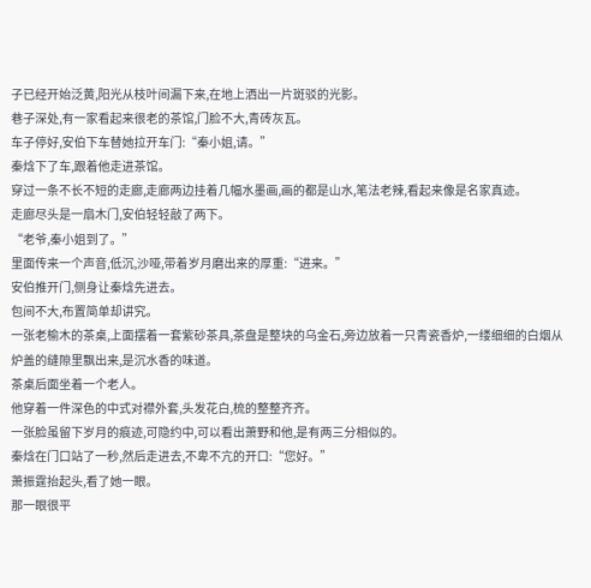子已经开始泛黄,阳光从枝叶间漏下来,在地上洒出一片斑驳的光影。
巷子深处,有一家看起来很老的茶馆,门脸不大,青砖灰瓦。
车子停好,安伯下车替她拉开车门:“秦小姐,请。”
秦焓下了车,跟着他走进茶馆。
穿过一条不长不短的走廊,走廊两边挂着几幅水墨画,画的都是山水,笔法老辣,看起来像是名家真迹。
走廊尽头是一扇木门,安伯轻轻敲了两下。
“老爷,秦小姐到了。”
里面传来一个声音,低沉,沙哑,带着岁月磨出来的厚重:“进来。”
安伯推开门,侧身让秦焓先进去。
包间不大,布置简单却讲究。
一张老榆木的茶桌,上面摆着一套紫砂茶具,茶盘是整块的乌金石,旁边放着一只青瓷香炉,一缕细细的白烟从炉盖的缝隙里飘出来,是沉水香的味道。
茶桌后面坐着一个老人。
他穿着一件深色的中式对襟外套,头发花白,梳的整整齐齐。
一张脸虽留下岁月的痕迹,可隐约中,可以看出萧野和他,是有两三分相似的。
秦焓在门口站了一秒,然后走进去,不卑不亢的开口:“您好。”
萧振霆抬起头,看了她一眼。
那一眼很平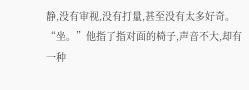静,没有审视,没有打量,甚至没有太多好奇。
“坐。”他指了指对面的椅子,声音不大,却有一种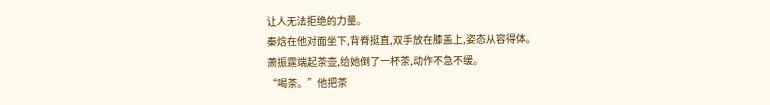让人无法拒绝的力量。
秦焓在他对面坐下,背脊挺直,双手放在膝盖上,姿态从容得体。
萧振霆端起茶壶,给她倒了一杯茶,动作不急不缓。
“喝茶。”他把茶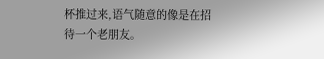杯推过来,语气随意的像是在招待一个老朋友。